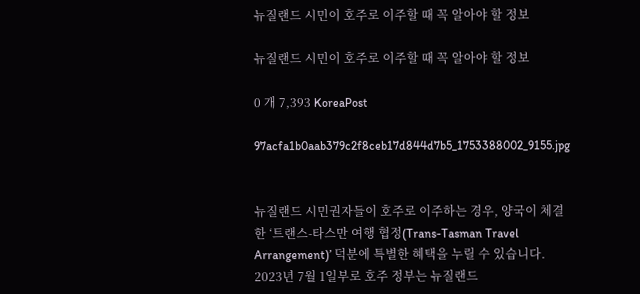뉴질랜드 시민이 호주로 이주할 때 꼭 알아야 할 정보

뉴질랜드 시민이 호주로 이주할 때 꼭 알아야 할 정보

0 개 7,393 KoreaPost

97acfa1b0aab379c2f8ceb17d844d7b5_1753388002_9155.jpg


뉴질랜드 시민권자들이 호주로 이주하는 경우, 양국이 체결한 ‘트랜스-타스만 여행 협정(Trans-Tasman Travel Arrangement)’ 덕분에 특별한 혜택을 누릴 수 있습니다. 2023년 7월 1일부로 호주 정부는 뉴질랜드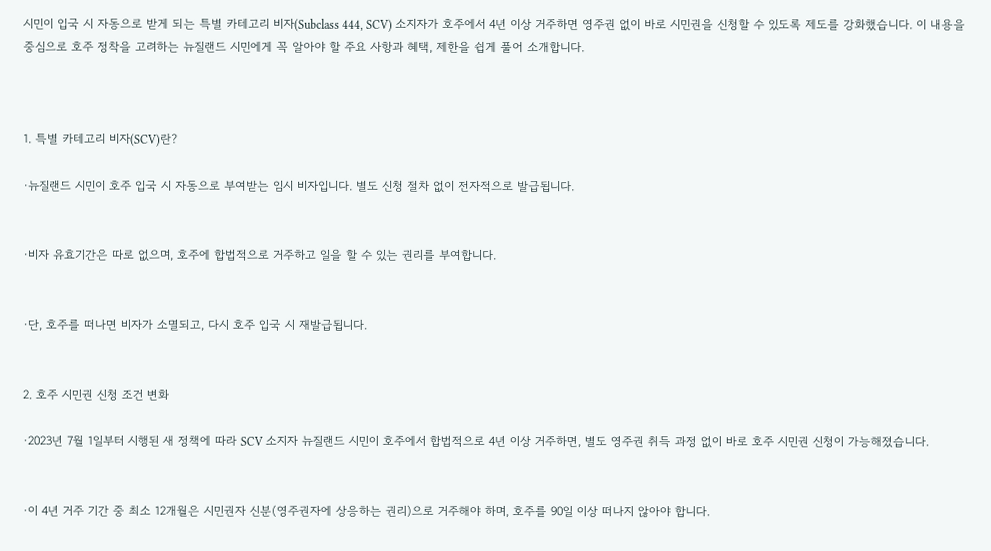시민이 입국 시 자동으로 받게 되는 특별 카테고리 비자(Subclass 444, SCV) 소지자가 호주에서 4년 이상 거주하면 영주권 없이 바로 시민권을 신청할 수 있도록 제도를 강화했습니다. 이 내용을 중심으로 호주 정착을 고려하는 뉴질랜드 시민에게 꼭 알아야 할 주요 사항과 혜택, 제한을 쉽게 풀어 소개합니다.



1. 특별 카테고리 비자(SCV)란?

·뉴질랜드 시민이 호주 입국 시 자동으로 부여받는 임시 비자입니다. 별도 신청 절차 없이 전자적으로 발급됩니다.


·비자 유효기간은 따로 없으며, 호주에 합법적으로 거주하고 일을 할 수 있는 권리를 부여합니다.


·단, 호주를 떠나면 비자가 소멸되고, 다시 호주 입국 시 재발급됩니다.


2. 호주 시민권 신청 조건 변화

·2023년 7월 1일부터 시행된 새 정책에 따라 SCV 소지자 뉴질랜드 시민이 호주에서 합법적으로 4년 이상 거주하면, 별도 영주권 취득 과정 없이 바로 호주 시민권 신청이 가능해졌습니다.


·이 4년 거주 기간 중 최소 12개월은 시민권자 신분(영주권자에 상응하는 권리)으로 거주해야 하며, 호주를 90일 이상 떠나지 않아야 합니다.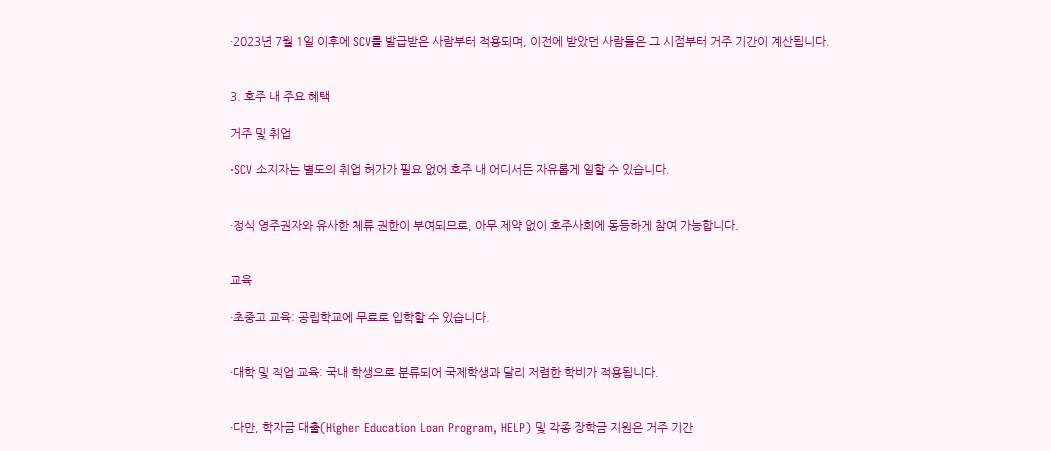·2023년 7월 1일 이후에 SCV를 발급받은 사람부터 적용되며, 이전에 받았던 사람들은 그 시점부터 거주 기간이 계산됩니다.


3. 호주 내 주요 혜택

거주 및 취업

·SCV 소지자는 별도의 취업 허가가 필요 없어 호주 내 어디서든 자유롭게 일할 수 있습니다.


·정식 영주권자와 유사한 체류 권한이 부여되므로, 아무 제약 없이 호주사회에 동등하게 참여 가능합니다.


교육

·초중고 교육: 공립학교에 무료로 입학할 수 있습니다.


·대학 및 직업 교육: 국내 학생으로 분류되어 국제학생과 달리 저렴한 학비가 적용됩니다.


·다만, 학자금 대출(Higher Education Loan Program, HELP) 및 각종 장학금 지원은 거주 기간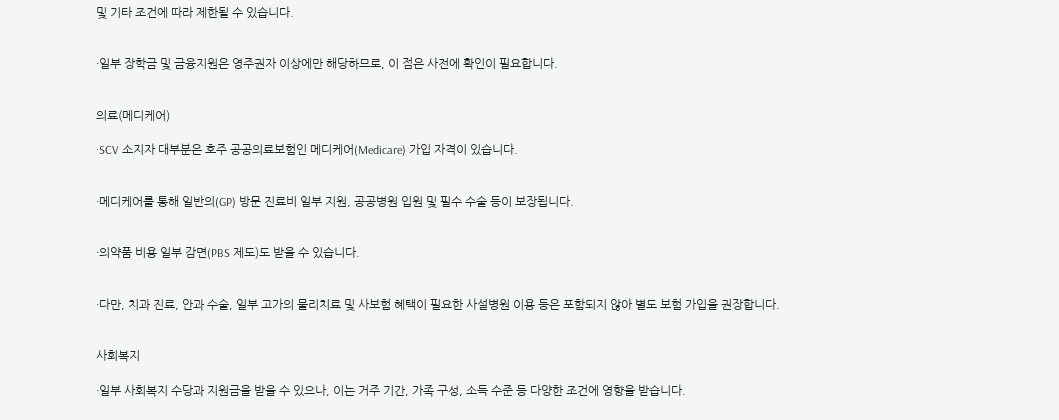및 기타 조건에 따라 제한될 수 있습니다.


·일부 장학금 및 금융지원은 영주권자 이상에만 해당하므로, 이 점은 사전에 확인이 필요합니다.


의료(메디케어)

·SCV 소지자 대부분은 호주 공공의료보험인 메디케어(Medicare) 가입 자격이 있습니다.


·메디케어를 통해 일반의(GP) 방문 진료비 일부 지원, 공공병원 입원 및 필수 수술 등이 보장됩니다.


·의약품 비용 일부 감면(PBS 제도)도 받을 수 있습니다.


·다만, 치과 진료, 안과 수술, 일부 고가의 물리치료 및 사보험 혜택이 필요한 사설병원 이용 등은 포함되지 않아 별도 보험 가입을 권장합니다.


사회복지

·일부 사회복지 수당과 지원금을 받을 수 있으나, 이는 거주 기간, 가족 구성, 소득 수준 등 다양한 조건에 영향을 받습니다.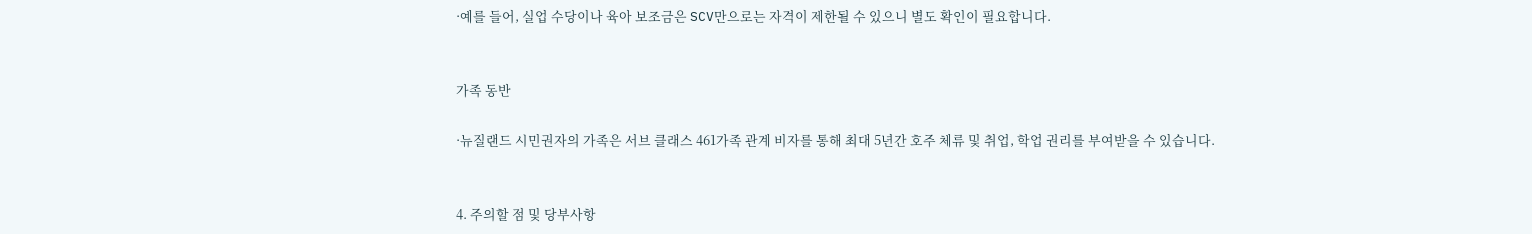·예를 들어, 실업 수당이나 육아 보조금은 SCV만으로는 자격이 제한될 수 있으니 별도 확인이 필요합니다.


가족 동반

·뉴질랜드 시민권자의 가족은 서브 클래스 461가족 관계 비자를 통해 최대 5년간 호주 체류 및 취업, 학업 권리를 부여받을 수 있습니다.


4. 주의할 점 및 당부사항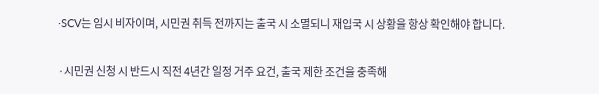·SCV는 임시 비자이며, 시민권 취득 전까지는 출국 시 소멸되니 재입국 시 상황을 항상 확인해야 합니다.


·시민권 신청 시 반드시 직전 4년간 일정 거주 요건, 출국 제한 조건을 충족해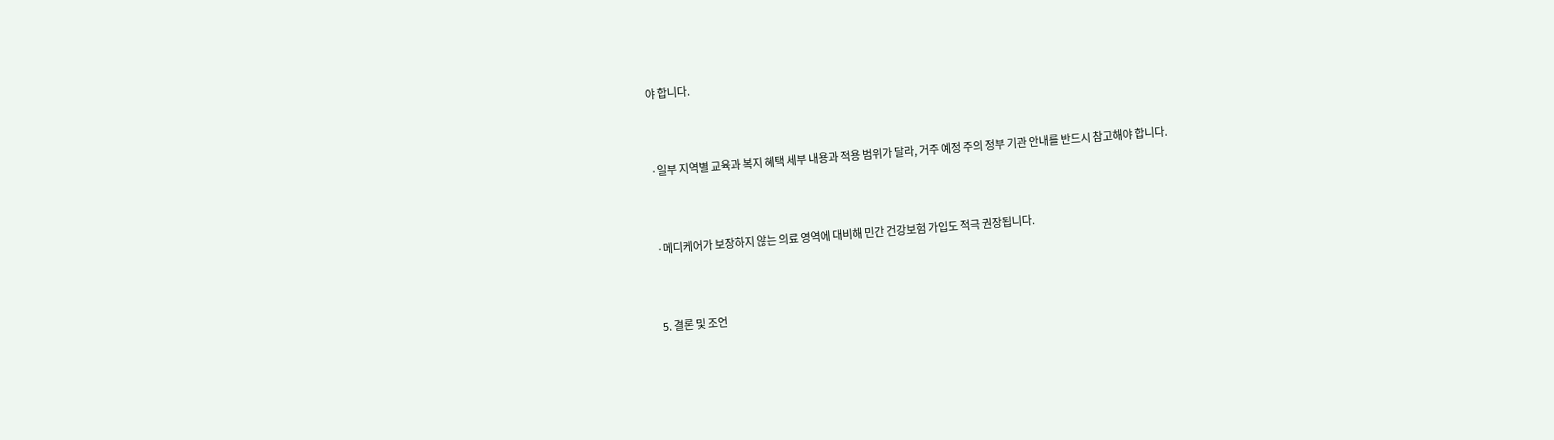야 합니다.


·일부 지역별 교육과 복지 혜택 세부 내용과 적용 범위가 달라, 거주 예정 주의 정부 기관 안내를 반드시 참고해야 합니다.


·메디케어가 보장하지 않는 의료 영역에 대비해 민간 건강보험 가입도 적극 권장됩니다.


5. 결론 및 조언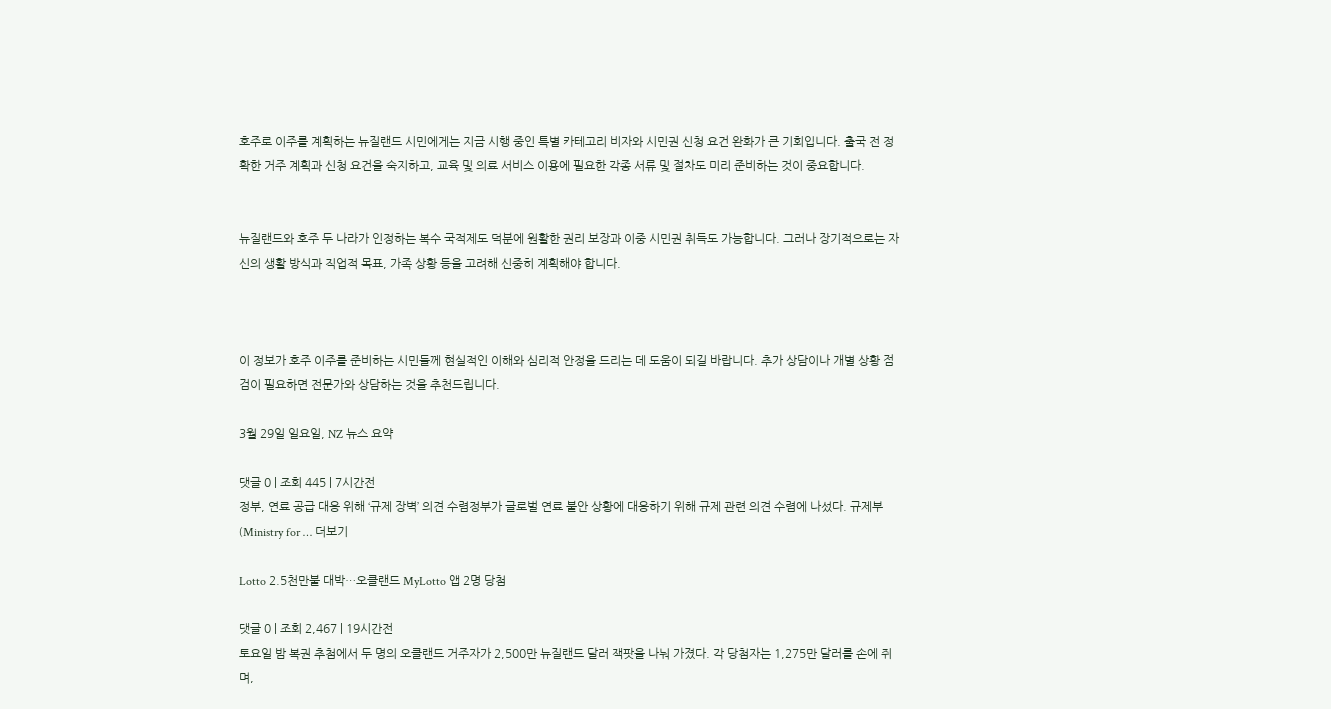호주로 이주를 계획하는 뉴질랜드 시민에게는 지금 시행 중인 특별 카테고리 비자와 시민권 신청 요건 완화가 큰 기회입니다. 출국 전 정확한 거주 계획과 신청 요건을 숙지하고, 교육 및 의료 서비스 이용에 필요한 각종 서류 및 절차도 미리 준비하는 것이 중요합니다.


뉴질랜드와 호주 두 나라가 인정하는 복수 국적제도 덕분에 원활한 권리 보장과 이중 시민권 취득도 가능합니다. 그러나 장기적으로는 자신의 생활 방식과 직업적 목표, 가족 상황 등을 고려해 신중히 계획해야 합니다.



이 정보가 호주 이주를 준비하는 시민들께 현실적인 이해와 심리적 안정을 드리는 데 도움이 되길 바랍니다. 추가 상담이나 개별 상황 점검이 필요하면 전문가와 상담하는 것을 추천드립니다.

3월 29일 일요일, NZ 뉴스 요약

댓글 0 | 조회 445 | 7시간전
정부, 연료 공급 대응 위해 ‘규제 장벽’ 의견 수렴정부가 글로벌 연료 불안 상황에 대응하기 위해 규제 관련 의견 수렴에 나섰다. 규제부(Ministry for … 더보기

Lotto 2.5천만불 대박…오클랜드 MyLotto 앱 2명 당첨

댓글 0 | 조회 2,467 | 19시간전
토요일 밤 복권 추첨에서 두 명의 오클랜드 거주자가 2,500만 뉴질랜드 달러 잭팟을 나눠 가졌다. 각 당첨자는 1,275만 달러를 손에 쥐며,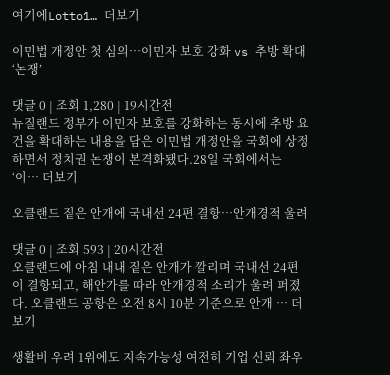여기에Lotto1… 더보기

이민법 개정안 첫 심의…이민자 보호 강화 vs 추방 확대 ‘논쟁’

댓글 0 | 조회 1,280 | 19시간전
뉴질랜드 정부가 이민자 보호를 강화하는 동시에 추방 요건을 확대하는 내용을 담은 이민법 개정안을 국회에 상정하면서 정치권 논쟁이 본격화됐다.28일 국회에서는 ‘이… 더보기

오클랜드 짙은 안개에 국내선 24편 결항…안개경적 울려

댓글 0 | 조회 593 | 20시간전
오클랜드에 아침 내내 짙은 안개가 깔리며 국내선 24편이 결항되고, 해안가를 따라 안개경적 소리가 울려 퍼졌다. 오클랜드 공항은 오전 8시 10분 기준으로 안개 … 더보기

생활비 우려 1위에도 지속가능성 여전히 기업 신뢰 좌우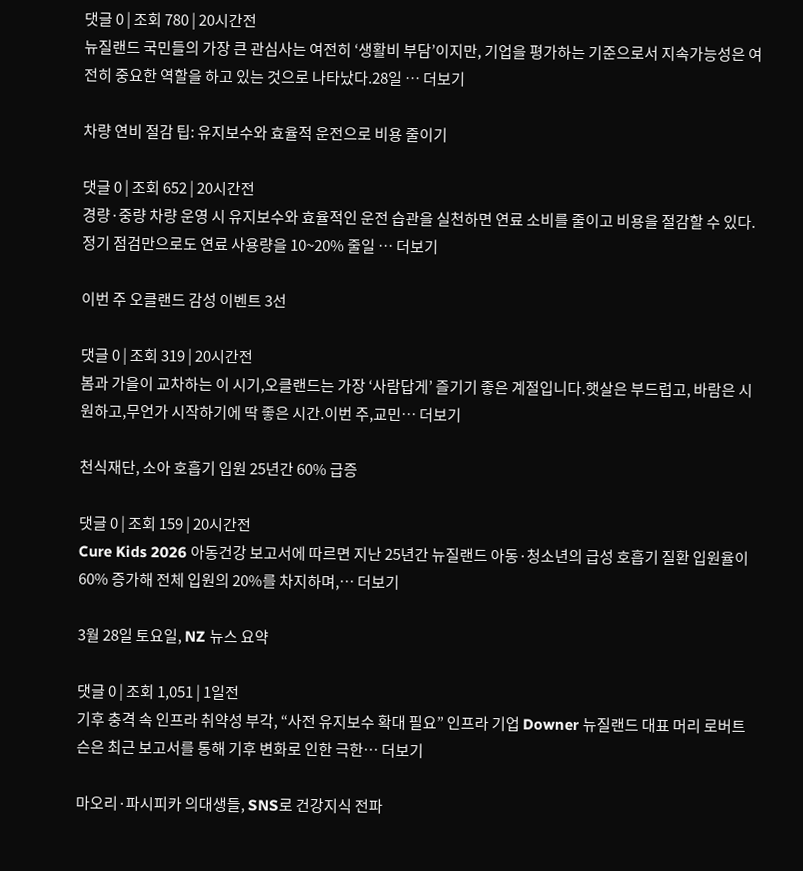댓글 0 | 조회 780 | 20시간전
뉴질랜드 국민들의 가장 큰 관심사는 여전히 ‘생활비 부담’이지만, 기업을 평가하는 기준으로서 지속가능성은 여전히 중요한 역할을 하고 있는 것으로 나타났다.28일 … 더보기

차량 연비 절감 팁: 유지보수와 효율적 운전으로 비용 줄이기

댓글 0 | 조회 652 | 20시간전
경량·중량 차량 운영 시 유지보수와 효율적인 운전 습관을 실천하면 연료 소비를 줄이고 비용을 절감할 수 있다. 정기 점검만으로도 연료 사용량을 10~20% 줄일 … 더보기

이번 주 오클랜드 감성 이벤트 3선

댓글 0 | 조회 319 | 20시간전
봄과 가을이 교차하는 이 시기,오클랜드는 가장 ‘사람답게’ 즐기기 좋은 계절입니다.햇살은 부드럽고, 바람은 시원하고,무언가 시작하기에 딱 좋은 시간.이번 주,교민… 더보기

천식재단, 소아 호흡기 입원 25년간 60% 급증

댓글 0 | 조회 159 | 20시간전
Cure Kids 2026 아동건강 보고서에 따르면 지난 25년간 뉴질랜드 아동·청소년의 급성 호흡기 질환 입원율이 60% 증가해 전체 입원의 20%를 차지하며,… 더보기

3월 28일 토요일, NZ 뉴스 요약

댓글 0 | 조회 1,051 | 1일전
기후 충격 속 인프라 취약성 부각, “사전 유지보수 확대 필요” 인프라 기업 Downer 뉴질랜드 대표 머리 로버트슨은 최근 보고서를 통해 기후 변화로 인한 극한… 더보기

마오리·파시피카 의대생들, SNS로 건강지식 전파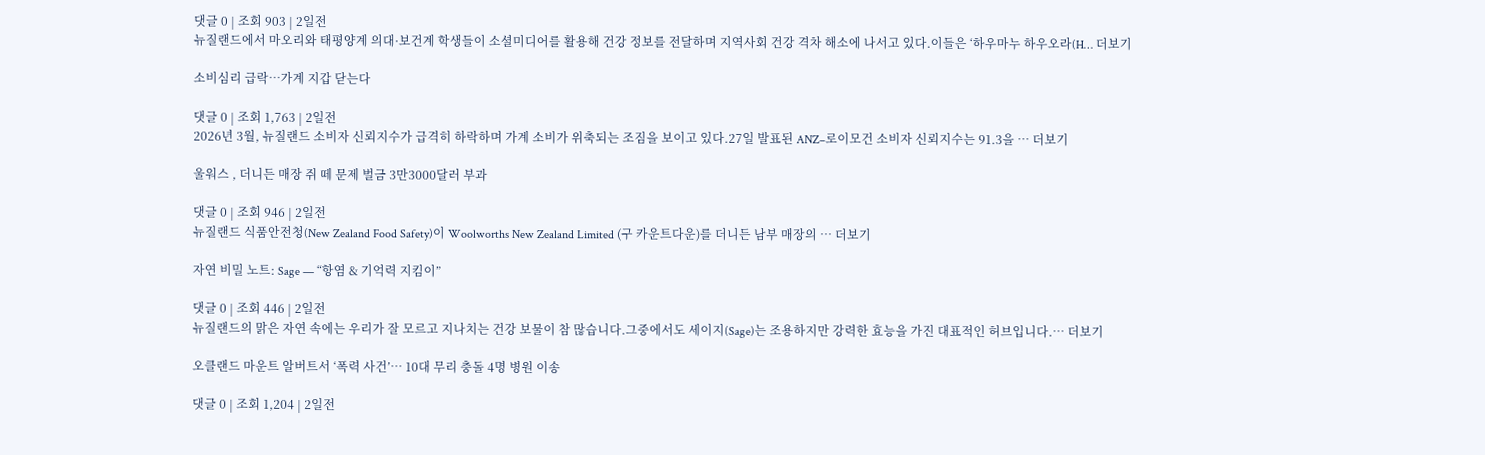댓글 0 | 조회 903 | 2일전
뉴질랜드에서 마오리와 태평양계 의대·보건계 학생들이 소셜미디어를 활용해 건강 정보를 전달하며 지역사회 건강 격차 해소에 나서고 있다.이들은 ‘하우마누 하우오라(H… 더보기

소비심리 급락…가계 지갑 닫는다

댓글 0 | 조회 1,763 | 2일전
2026년 3월, 뉴질랜드 소비자 신뢰지수가 급격히 하락하며 가계 소비가 위축되는 조짐을 보이고 있다.27일 발표된 ANZ–로이모건 소비자 신뢰지수는 91.3을 … 더보기

울워스 , 더니든 매장 쥐 떼 문제 벌금 3만3000달러 부과

댓글 0 | 조회 946 | 2일전
뉴질랜드 식품안전청(New Zealand Food Safety)이 Woolworths New Zealand Limited (구 카운트다운)를 더니든 남부 매장의 … 더보기

자연 비밀 노트: Sage — “항염 & 기억력 지킴이”

댓글 0 | 조회 446 | 2일전
뉴질랜드의 맑은 자연 속에는 우리가 잘 모르고 지나치는 건강 보물이 참 많습니다.그중에서도 세이지(Sage)는 조용하지만 강력한 효능을 가진 대표적인 허브입니다.… 더보기

오클랜드 마운트 알버트서 ‘폭력 사건’… 10대 무리 충돌 4명 병원 이송

댓글 0 | 조회 1,204 | 2일전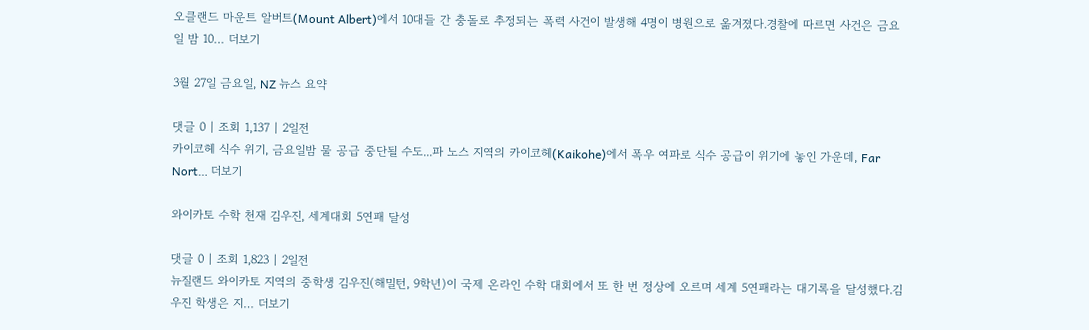오클랜드 마운트 알버트(Mount Albert)에서 10대들 간 충돌로 추정되는 폭력 사건이 발생해 4명이 병원으로 옮겨졌다.경찰에 따르면 사건은 금요일 밤 10… 더보기

3월 27일 금요일, NZ 뉴스 요약

댓글 0 | 조회 1,137 | 2일전
카이코헤 식수 위기, 금요일밤 물 공급 중단될 수도...파 노스 지역의 카이코헤(Kaikohe)에서 폭우 여파로 식수 공급이 위기에 놓인 가운데, Far Nort… 더보기

와이카토 수학 천재 김우진, 세계대회 5연패 달성

댓글 0 | 조회 1,823 | 2일전
뉴질랜드 와이카토 지역의 중학생 김우진(해밀턴, 9학년)이 국제 온라인 수학 대회에서 또 한 번 정상에 오르며 세계 5연패라는 대기록을 달성했다.김우진 학생은 지… 더보기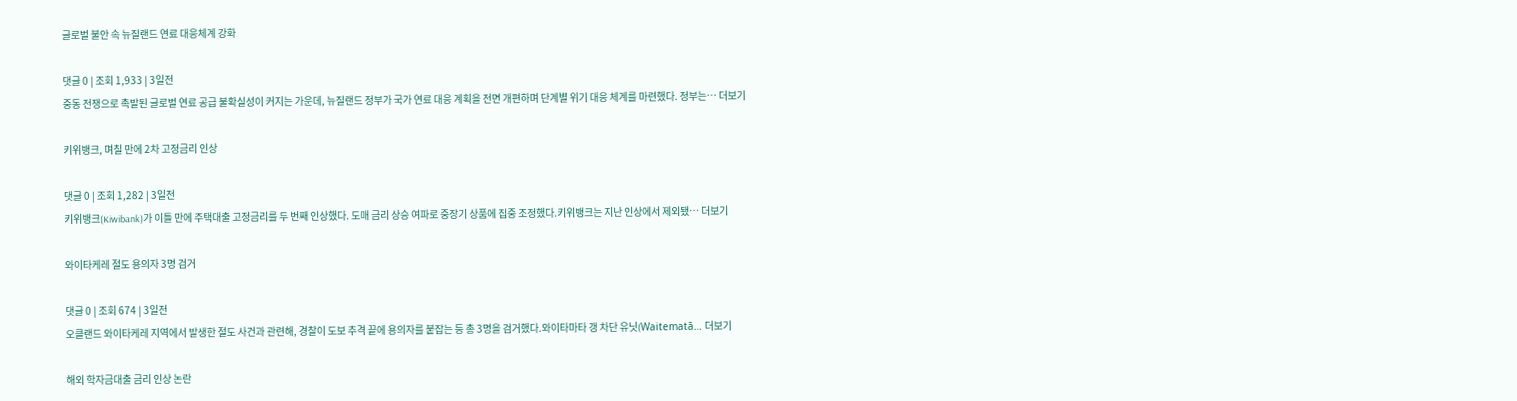글로벌 불안 속 뉴질랜드 연료 대응체계 강화

댓글 0 | 조회 1,933 | 3일전
중동 전쟁으로 촉발된 글로벌 연료 공급 불확실성이 커지는 가운데, 뉴질랜드 정부가 국가 연료 대응 계획을 전면 개편하며 단계별 위기 대응 체계를 마련했다. 정부는… 더보기

키위뱅크, 며칠 만에 2차 고정금리 인상

댓글 0 | 조회 1,282 | 3일전
키위뱅크(Kiwibank)가 이틀 만에 주택대출 고정금리를 두 번째 인상했다. 도매 금리 상승 여파로 중장기 상품에 집중 조정했다.키위뱅크는 지난 인상에서 제외됐… 더보기

와이타케레 절도 용의자 3명 검거

댓글 0 | 조회 674 | 3일전
오클랜드 와이타케레 지역에서 발생한 절도 사건과 관련해, 경찰이 도보 추격 끝에 용의자를 붙잡는 등 총 3명을 검거했다.와이타마타 갱 차단 유닛(Waitematā… 더보기

해외 학자금대출 금리 인상 논란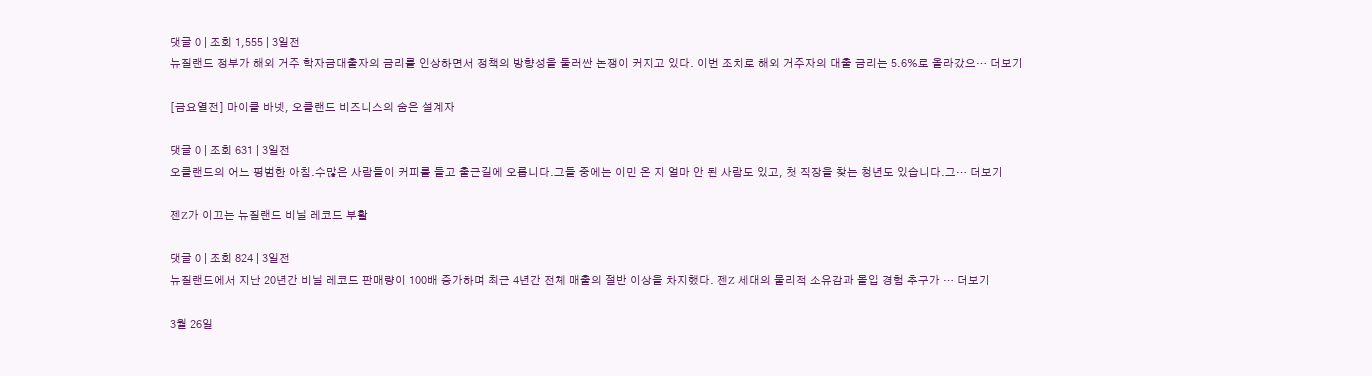댓글 0 | 조회 1,555 | 3일전
뉴질랜드 정부가 해외 거주 학자금대출자의 금리를 인상하면서 정책의 방향성을 둘러싼 논쟁이 커지고 있다. 이번 조치로 해외 거주자의 대출 금리는 5.6%로 올라갔으… 더보기

[금요열전] 마이클 바넷, 오클랜드 비즈니스의 숨은 설계자

댓글 0 | 조회 631 | 3일전
오클랜드의 어느 평범한 아침.수많은 사람들이 커피를 들고 출근길에 오릅니다.그들 중에는 이민 온 지 얼마 안 된 사람도 있고, 첫 직장을 찾는 청년도 있습니다.그… 더보기

젠Z가 이끄는 뉴질랜드 비닐 레코드 부활

댓글 0 | 조회 824 | 3일전
뉴질랜드에서 지난 20년간 비닐 레코드 판매량이 100배 증가하며 최근 4년간 전체 매출의 절반 이상을 차지했다. 젠Z 세대의 물리적 소유감과 몰입 경험 추구가 … 더보기

3월 26일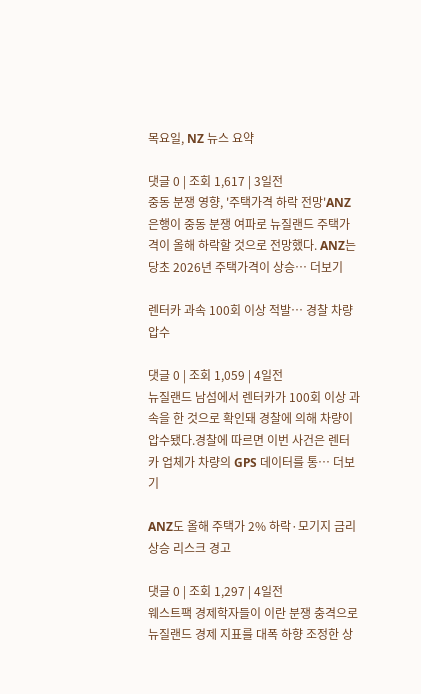목요일, NZ 뉴스 요약

댓글 0 | 조회 1,617 | 3일전
중동 분쟁 영향, '주택가격 하락 전망'ANZ 은행이 중동 분쟁 여파로 뉴질랜드 주택가격이 올해 하락할 것으로 전망했다. ANZ는 당초 2026년 주택가격이 상승… 더보기

렌터카 과속 100회 이상 적발… 경찰 차량 압수

댓글 0 | 조회 1,059 | 4일전
뉴질랜드 남섬에서 렌터카가 100회 이상 과속을 한 것으로 확인돼 경찰에 의해 차량이 압수됐다.경찰에 따르면 이번 사건은 렌터카 업체가 차량의 GPS 데이터를 통… 더보기

ANZ도 올해 주택가 2% 하락·모기지 금리 상승 리스크 경고

댓글 0 | 조회 1,297 | 4일전
웨스트팩 경제학자들이 이란 분쟁 충격으로 뉴질랜드 경제 지표를 대폭 하향 조정한 상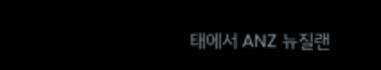태에서 ANZ 뉴질랜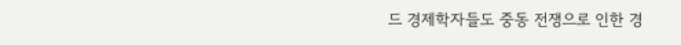드 경제학자들도 중동 전쟁으로 인한 경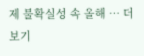제 불확실성 속 올해 … 더보기